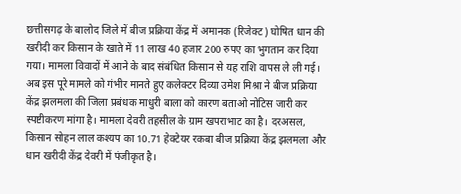छत्तीसगढ़ के बालोद जिले में बीज प्रक्रिया केंद्र में अमानक (रिजेक्ट) घोषित धान की खरीदी कर किसान के खाते में 11 लाख 40 हजार 200 रुपए का भुगतान कर दिया गया। मामला विवादों में आने के बाद संबंधित किसान से यह राशि वापस ले ली गई। अब इस पूरे मामले को गंभीर मानते हुए कलेक्टर दिव्या उमेश मिश्रा ने बीज प्रक्रिया केंद्र झलमला की जिला प्रबंधक माधुरी बाला को कारण बताओ नोटिस जारी कर स्पष्टीकरण मांगा है। मामला देवरी तहसील के ग्राम खपराभाट का है। दरअसल, किसान सोहन लाल कश्यप का 10.71 हेक्टेयर रकबा बीज प्रक्रिया केंद्र झलमला और धान खरीदी केंद्र देवरी में पंजीकृत है।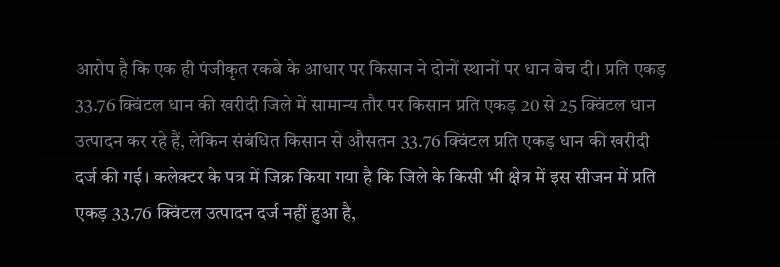आरोप है कि एक ही पंजीकृत रकबे के आधार पर किसान ने दोनों स्थानों पर धान बेच दी। प्रति एकड़ 33.76 क्विंटल धान की खरीदी जिले में सामान्य तौर पर किसान प्रति एकड़ 20 से 25 क्विंटल धान उत्पादन कर रहे हैं, लेकिन संबंधित किसान से औसतन 33.76 क्विंटल प्रति एकड़ धान की खरीदी दर्ज की गई। कलेक्टर के पत्र में जिक्र किया गया है कि जिले के किसी भी क्षेत्र में इस सीजन में प्रति एकड़ 33.76 क्विंटल उत्पादन दर्ज नहीं हुआ है,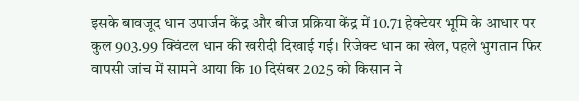इसके बावजूद धान उपार्जन केंद्र और बीज प्रक्रिया केंद्र में 10.71 हेक्टेयर भूमि के आधार पर कुल 903.99 क्विंटल धान की खरीदी दिखाई गई। रिजेक्ट धान का खेल, पहले भुगतान फिर वापसी जांच में सामने आया कि 10 दिसंबर 2025 को किसान ने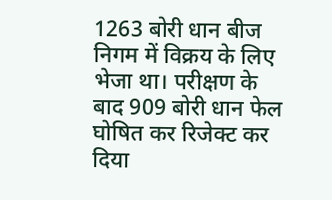1263 बोरी धान बीज निगम में विक्रय के लिए भेजा था। परीक्षण के बाद 909 बोरी धान फेल घोषित कर रिजेक्ट कर दिया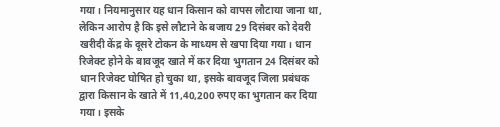गया। नियमानुसार यह धान किसान को वापस लौटाया जाना था, लेकिन आरोप है कि इसे लौटाने के बजाय 29 दिसंबर को देवरी खरीदी केंद्र के दूसरे टोकन के माध्यम से खपा दिया गया। धान रिजेक्ट होने के बावजूद खाते में कर दिया भुगतान 24 दिसंबर को धान रिजेक्ट घोषित हो चुका था, इसके बावजूद जिला प्रबंधक द्वारा किसान के खाते में 11,40,200 रुपए का भुगतान कर दिया गया। इसके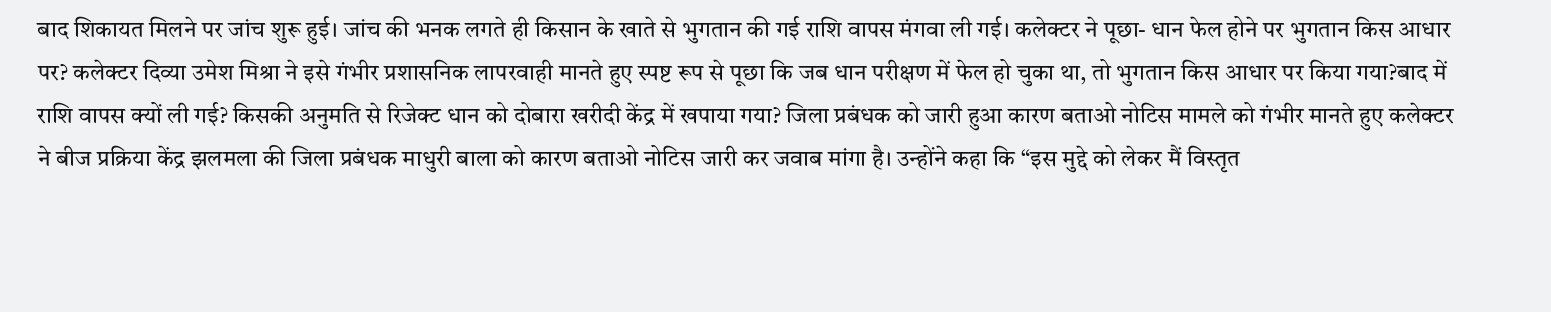बाद शिकायत मिलने पर जांच शुरू हुई। जांच की भनक लगते ही किसान के खाते से भुगतान की गई राशि वापस मंगवा ली गई। कलेक्टर ने पूछा- धान फेल होने पर भुगतान किस आधार पर? कलेक्टर दिव्या उमेश मिश्रा ने इसे गंभीर प्रशासनिक लापरवाही मानते हुए स्पष्ट रूप से पूछा कि जब धान परीक्षण में फेल हो चुका था, तो भुगतान किस आधार पर किया गया?बाद में राशि वापस क्यों ली गई? किसकी अनुमति से रिजेक्ट धान को दोबारा खरीदी केंद्र में खपाया गया? जिला प्रबंधक को जारी हुआ कारण बताओ नोटिस मामले को गंभीर मानते हुए कलेक्टर ने बीज प्रक्रिया केंद्र झलमला की जिला प्रबंधक माधुरी बाला को कारण बताओ नोटिस जारी कर जवाब मांगा है। उन्होंने कहा कि “इस मुद्दे को लेकर मैं विस्तृत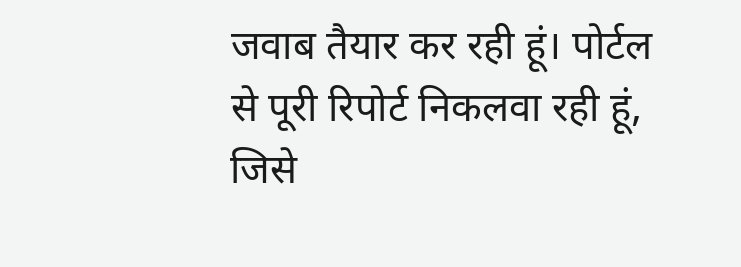जवाब तैयार कर रही हूं। पोर्टल से पूरी रिपोर्ट निकलवा रही हूं, जिसे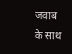जवाब के साथ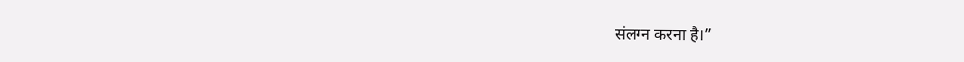संलग्न करना है।”